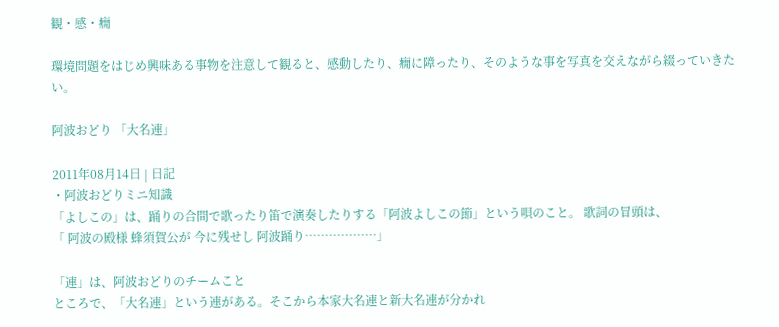観・感・癇

環境問題をはじめ興味ある事物を注意して観ると、感動したり、癇に障ったり、そのような事を写真を交えながら綴っていきたい。

阿波おどり 「大名連」

2011年08月14日 | 日記
・阿波おどりミニ知識
「よしこの」は、踊りの合間で歌ったり笛で演奏したりする「阿波よしこの節」という唄のこと。 歌詞の冒頭は、
「 阿波の殿様 蜂須賀公が 今に残せし 阿波踊り………………」

「連」は、阿波おどりのチームこと
ところで、「大名連」という連がある。そこから本家大名連と新大名連が分かれ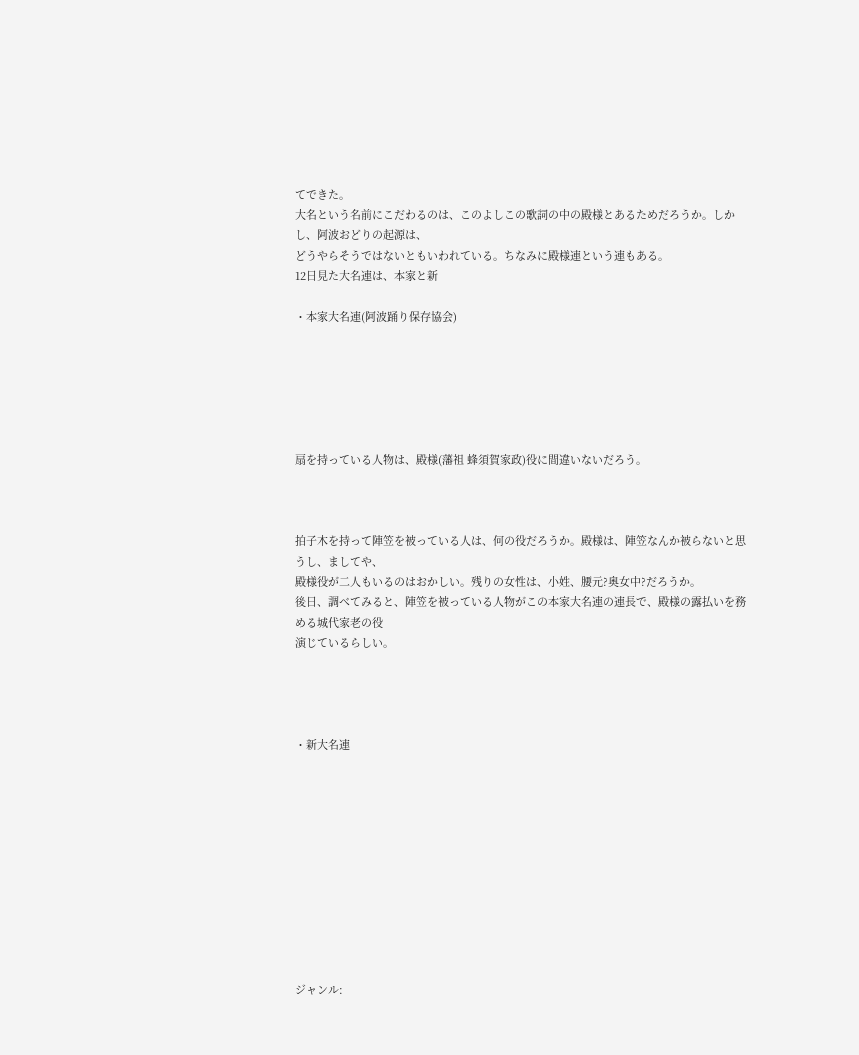てできた。
大名という名前にこだわるのは、このよしこの歌詞の中の殿様とあるためだろうか。しかし、阿波おどりの起源は、
どうやらそうではないともいわれている。ちなみに殿様連という連もある。
12日見た大名連は、本家と新

・本家大名連(阿波踊り保存協会)






扇を持っている人物は、殿様(藩祖 蜂須賀家政)役に間違いないだろう。



拍子木を持って陣笠を被っている人は、何の役だろうか。殿様は、陣笠なんか被らないと思うし、ましてや、
殿様役が二人もいるのはおかしい。残りの女性は、小姓、腰元?奥女中?だろうか。
後日、調べてみると、陣笠を被っている人物がこの本家大名連の連長で、殿様の露払いを務める城代家老の役
演じているらしい。




・新大名連











ジャンル: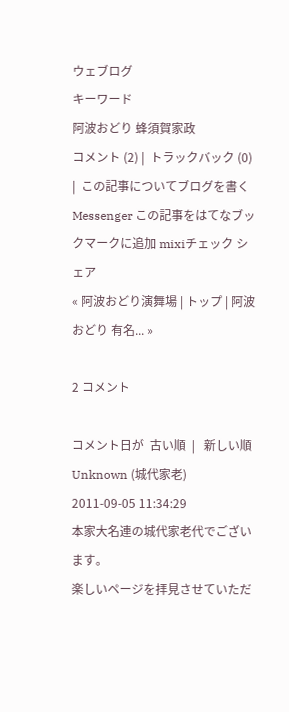ウェブログ
キーワード
阿波おどり 蜂須賀家政
コメント (2) |  トラックバック (0) |  この記事についてブログを書く
Messenger この記事をはてなブックマークに追加 mixiチェック シェア
« 阿波おどり演舞場 | トップ | 阿波おどり 有名... »

2 コメント

コメント日が  古い順  |   新しい順
Unknown (城代家老)
2011-09-05 11:34:29
本家大名連の城代家老代でございます。
楽しいページを拝見させていただ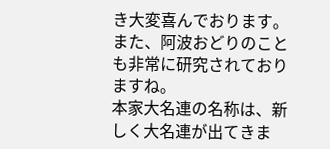き大変喜んでおります。
また、阿波おどりのことも非常に研究されておりますね。
本家大名連の名称は、新しく大名連が出てきま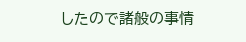したので諸般の事情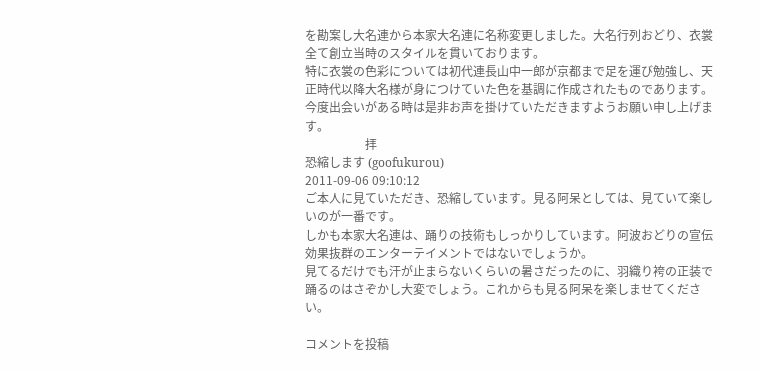を勘案し大名連から本家大名連に名称変更しました。大名行列おどり、衣裳全て創立当時のスタイルを貫いております。
特に衣裳の色彩については初代連長山中一郎が京都まで足を運び勉強し、天正時代以降大名様が身につけていた色を基調に作成されたものであります。
今度出会いがある時は是非お声を掛けていただきますようお願い申し上げます。
                    拝
恐縮します (goofukurou)
2011-09-06 09:10:12
ご本人に見ていただき、恐縮しています。見る阿呆としては、見ていて楽しいのが一番です。
しかも本家大名連は、踊りの技術もしっかりしています。阿波おどりの宣伝効果抜群のエンターテイメントではないでしょうか。
見てるだけでも汗が止まらないくらいの暑さだったのに、羽織り袴の正装で踊るのはさぞかし大変でしょう。これからも見る阿呆を楽しませてください。

コメントを投稿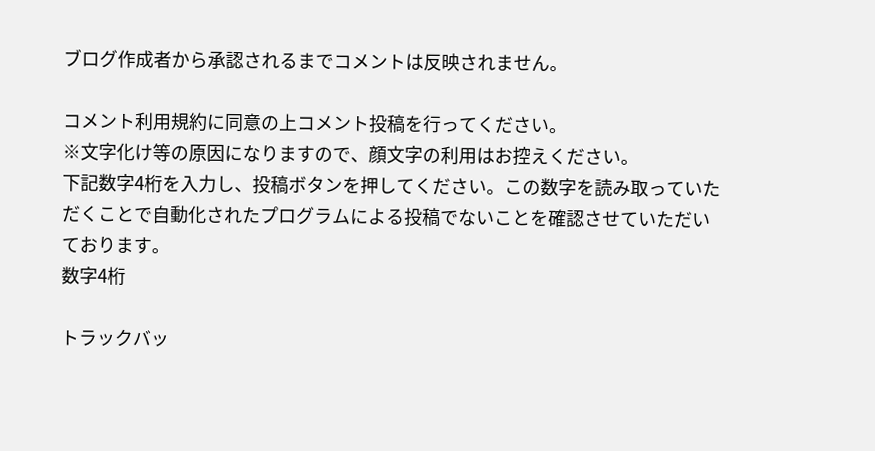ブログ作成者から承認されるまでコメントは反映されません。

コメント利用規約に同意の上コメント投稿を行ってください。
※文字化け等の原因になりますので、顔文字の利用はお控えください。
下記数字4桁を入力し、投稿ボタンを押してください。この数字を読み取っていただくことで自動化されたプログラムによる投稿でないことを確認させていただいております。
数字4桁

トラックバッ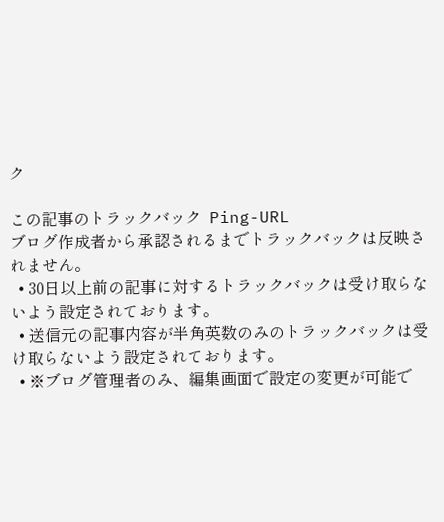ク

この記事のトラックバック  Ping-URL
ブログ作成者から承認されるまでトラックバックは反映されません。
  • 30日以上前の記事に対するトラックバックは受け取らないよう設定されております。
  • 送信元の記事内容が半角英数のみのトラックバックは受け取らないよう設定されております。
  • ※ブログ管理者のみ、編集画面で設定の変更が可能で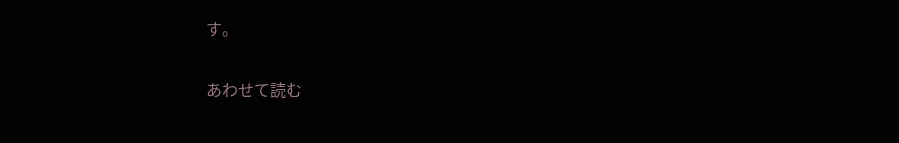す。

あわせて読む